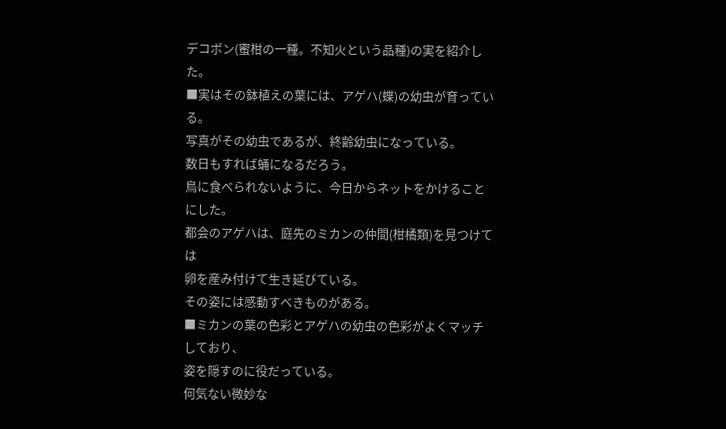デコポン(蜜柑の一種。不知火という品種)の実を紹介した。
■実はその鉢植えの葉には、アゲハ(蝶)の幼虫が育っている。
写真がその幼虫であるが、終齢幼虫になっている。
数日もすれば蛹になるだろう。
鳥に食べられないように、今日からネットをかけることにした。
都会のアゲハは、庭先のミカンの仲間(柑橘類)を見つけては
卵を産み付けて生き延びている。
その姿には感動すべきものがある。
■ミカンの葉の色彩とアゲハの幼虫の色彩がよくマッチしており、
姿を隠すのに役だっている。
何気ない微妙な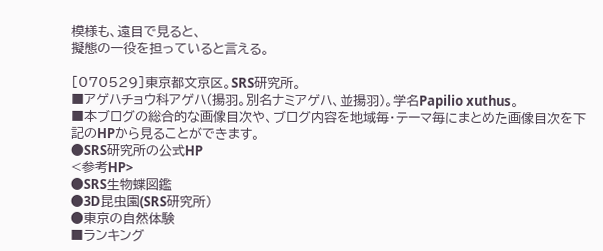模様も、遠目で見ると、
擬態の一役を担っていると言える。

[070529]東京都文京区。SRS研究所。
■アゲハチョウ科アゲハ(揚羽。別名ナミアゲハ、並揚羽)。学名Papilio xuthus。
■本ブログの総合的な画像目次や、ブログ内容を地域毎・テーマ毎にまとめた画像目次を下記のHPから見ることができます。
●SRS研究所の公式HP
<参考HP>
●SRS生物蝶図鑑
●3D昆虫園(SRS研究所)
●東京の自然体験
■ランキング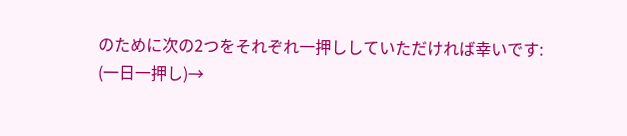のために次の2つをそれぞれ一押ししていただければ幸いです:
(一日一押し)→